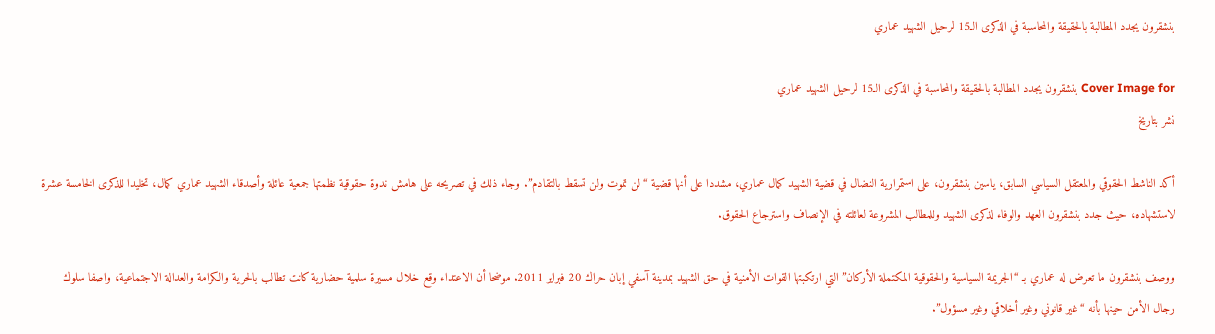بنشقرون يجدد المطالبة بالحقيقة والمحاسبة في الذكرى الـ15 لرحيل الشهيد عماري

Cover Image for بنشقرون يجدد المطالبة بالحقيقة والمحاسبة في الذكرى الـ15 لرحيل الشهيد عماري
نشر بتاريخ

أكد الناشط الحقوقي والمعتقل السياسي السابق، ياسين بنشقرون، على استمرارية النضال في قضية الشهيد كمال عماري، مشددا على أنها قضية “لن تموت ولن تسقط بالتقادم”. وجاء ذلك في تصريحه على هامش ندوة حقوقية نظمتها جمعية عائلة وأصدقاء الشهيد عماري كمال، تخليدا للذكرى الخامسة عشرة لاستشهاده، حيث جدد بنشقرون العهد والوفاء لذكرى الشهيد وللمطالب المشروعة لعائلته في الإنصاف واسترجاع الحقوق.

ووصف بنشقرون ما تعرض له عماري بـ “الجريمة السياسية والحقوقية المكتملة الأركان” التي ارتكبتها القوات الأمنية في حق الشهيد بمدينة آسفي إبان حراك 20 فبراير 2011. موضحا أن الاعتداء وقع خلال مسيرة سلمية حضارية كانت تطالب بالحرية والكرامة والعدالة الاجتماعية، واصفا سلوك رجال الأمن حينها بأنه “غير قانوني وغير أخلاقي وغير مسؤول”.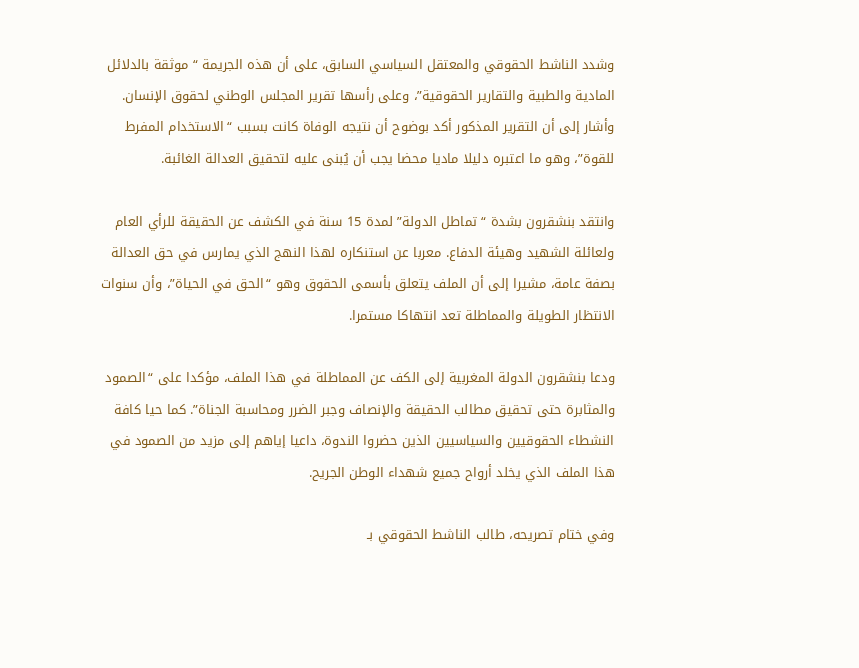وشدد الناشط الحقوقي والمعتقل السياسي السابق، على أن هذه الجريمة “موثقة بالدلائل المادية والطبية والتقارير الحقوقية”، وعلى رأسها تقرير المجلس الوطني لحقوق الإنسان. وأشار إلى أن التقرير المذكور أكد بوضوح أن نتيجه الوفاة كانت بسبب “الاستخدام المفرط للقوة”، وهو ما اعتبره دليلا ماديا محضا يجب أن يُبنى عليه لتحقيق العدالة الغائبة.

وانتقد بنشقرون بشدة “تماطل الدولة” لمدة 15 سنة في الكشف عن الحقيقة للرأي العام ولعائلة الشهيد وهيئة الدفاع. معربا عن استنكاره لهذا النهج الذي يمارس في حق العدالة بصفة عامة، مشيرا إلى أن الملف يتعلق بأسمى الحقوق وهو “الحق في الحياة”، وأن سنوات الانتظار الطويلة والمماطلة تعد انتهاكا مستمرا.

ودعا بنشقرون الدولة المغربية إلى الكف عن المماطلة في هذا الملف، مؤكدا على “الصمود والمثابرة حتى تحقيق مطالب الحقيقة والإنصاف وجبر الضرر ومحاسبة الجناة”. كما حيا كافة النشطاء الحقوقيين والسياسيين الذين حضروا الندوة، داعيا إياهم إلى مزيد من الصمود في هذا الملف الذي يخلد أرواح جميع شهداء الوطن الجريح.

وفي ختام تصريحه، طالب الناشط الحقوقي بـ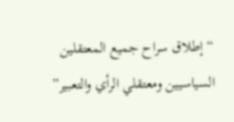“إطلاق سراح جميع المعتقلين السياسيين ومعتقلي الرأي والتعبير”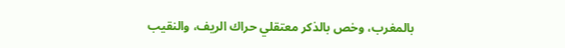بالمغرب، وخص بالذكر معتقلي حراك الريف، والنقيب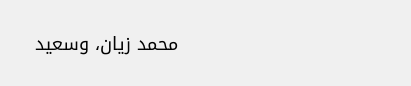محمد زيان، وسعيد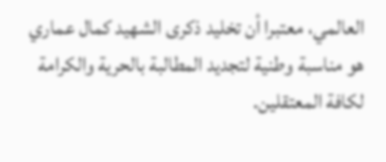العالمي، معتبرا أن تخليد ذكرى الشهيد كمال عماري هو مناسبة وطنية لتجديد المطالبة بالحرية والكرامة لكافة المعتقلين.